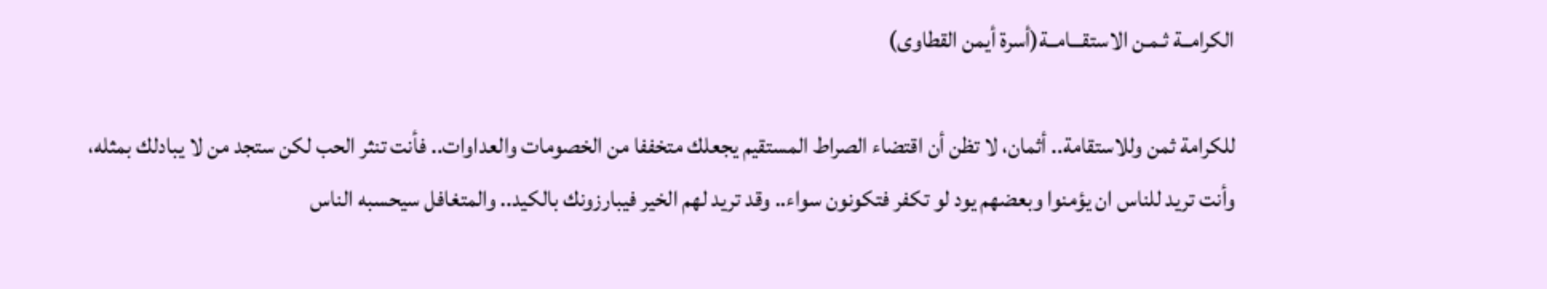الكرامــة ثـمـن الاستقـــامــة(أسرة أيمن القطاوى)

للكرامة ثمن وللاستقامة.. أثمان، لا تظن أن اقتضاء الصراط المستقيم يجعلك متخففا من الخصومات والعداوات.. فأنت تنثر الحب لكن ستجد من لا يبادلك بمثله، وأنت تريد للناس ان يؤمنوا وبعضهم يود لو تكفر فتكونون سواء.. وقد تريد لهم الخير فيبارزونك بالكيد.. والمتغافل سيحسبه الناس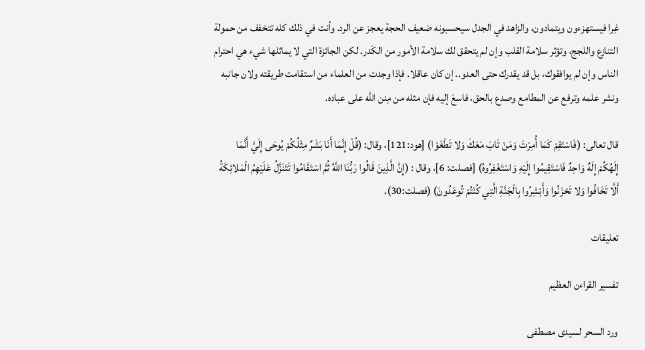غِرا فيستهزءون ويتمادون، والزاهد في الجدل سيحسبونه ضعيف الحجة يعجز عن الرد. وأنت في ذلك كله تتخفف من حمولة التنازع واللجج، وتؤثر سلامة القلب وإن لم يتحقق لك سلامة الأمور من الكَدر. لكن الجائزة التي لا يماثلها شيء هي احترام الناس وإن لم يوافقوك، بل قد يقدرك حتى العدو.. إن كان عاقلا. فإذا وجدت من العلماء من استقامت طريقته ولان جانبه ونشر علمه وترفع عن المطامع وصدع بالحق، فاسعَ إليه فإن مثله من مِنن الله على عباده.

قال تعالى: (فَاسْتَقِمْ كَمَا أُمِرْتَ وَمَنْ تَابَ مَعَكَ وَلا تَطْغَوْا) [هود:121]، وقال: (قُلْ إِنَّمَا أَنَا بَشَرٌ مِثْلُكُمْ يُوحَى إِلَيَّ أَنَّمَا إِلَهُكُمْ إِلَهٌ وَاحِدٌ فَاسْتَقِيمُوا إِلَيْهِ وَاسْتَغْفِرُوهُ) [فصلت: 6]، وقال : (إِنَّ الَّذِينَ قَالُوا رَبُّنَا اللَّهُ ثُمَّ اسْتَقَامُوا تَتَنَزَّلُ عَلَيْهِمُ الْمَلائِكَةُ أَلَّا تَخَافُوا وَلا تَحْزَنُوا وَأَبْشِرُوا بِالْجَنَّةِ الَّتِي كُنْتُمْ تُوعَدُونَ) (فصلت:30).

تعليقات

تفسير القراءن العظيم

ورد السحر لسيدى مصطفى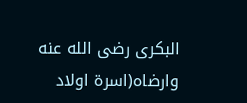البكرى رضى الله عنه وارضاه(اسرة اولاد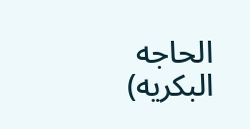الحاجه البكريه)